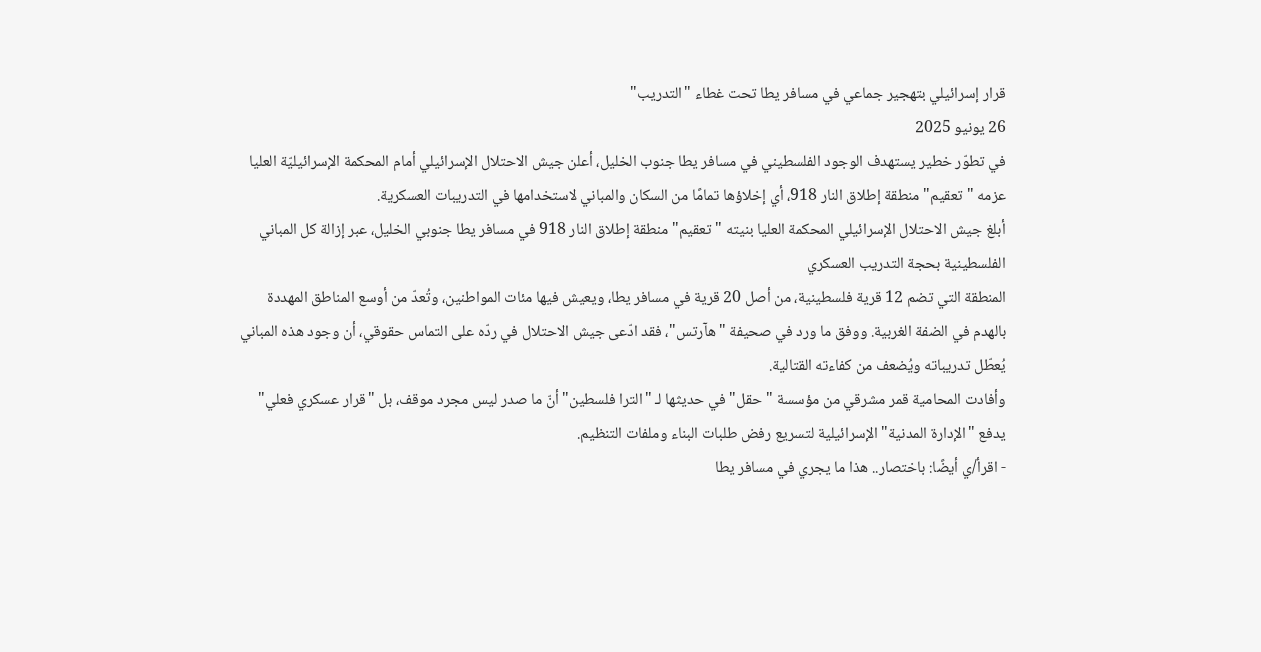قرار إسرائيلي بتهجير جماعي في مسافر يطا تحت غطاء "التدريب"
26 يونيو 2025
في تطوّر خطير يستهدف الوجود الفلسطيني في مسافر يطا جنوب الخليل، أعلن جيش الاحتلال الإسرائيلي أمام المحكمة الإسرائيليّة العليا عزمه "تعقيم" منطقة إطلاق النار 918، أي إخلاؤها تمامًا من السكان والمباني لاستخدامها في التدريبات العسكرية.
أبلغ جيش الاحتلال الإسرائيلي المحكمة العليا بنيته "تعقيم" منطقة إطلاق النار 918 في مسافر يطا جنوبي الخليل، عبر إزالة كل المباني الفلسطينية بحجة التدريب العسكري
المنطقة التي تضم 12 قرية فلسطينية، من أصل 20 قرية في مسافر يطا، ويعيش فيها مئات المواطنين، وتُعدّ من أوسع المناطق المهددة بالهدم في الضفة الغربية. ووفق ما ورد في صحيفة "هآرتس"، فقد ادّعى جيش الاحتلال في ردّه على التماس حقوقي، أن وجود هذه المباني يُعطّل تدريباته ويُضعف من كفاءته القتالية.
وأفادت المحامية قمر مشرقي من مؤسسة "حقل" في حديثها لـ "الترا فلسطين" أنّ ما صدر ليس مجرد موقف، بل "قرار عسكري فعلي" يدفع "الإدارة المدنية" الإسرائيلية لتسريع رفض طلبات البناء وملفات التنظيم.
- اقرأ/ي أيضًا: باختصار.. هذا ما يجري في مسافر يطا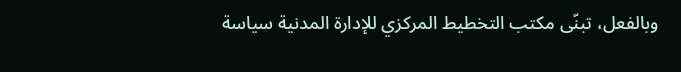وبالفعل، تبنّى مكتب التخطيط المركزي للإدارة المدنية سياسة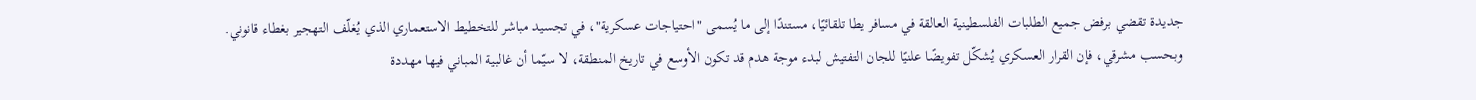جديدة تقضي برفض جميع الطلبات الفلسطينية العالقة في مسافر يطا تلقائيًا، مستندًا إلى ما يُسمى "احتياجات عسكرية"، في تجسيد مباشر للتخطيط الاستعماري الذي يُغلّف التهجير بغطاء قانوني.
وبحسب مشرقي، فإن القرار العسكري يُشكّل تفويضًا علنيًا للجان التفتيش لبدء موجة هدم قد تكون الأوسع في تاريخ المنطقة، لا سيّما أن غالبية المباني فيها مهددة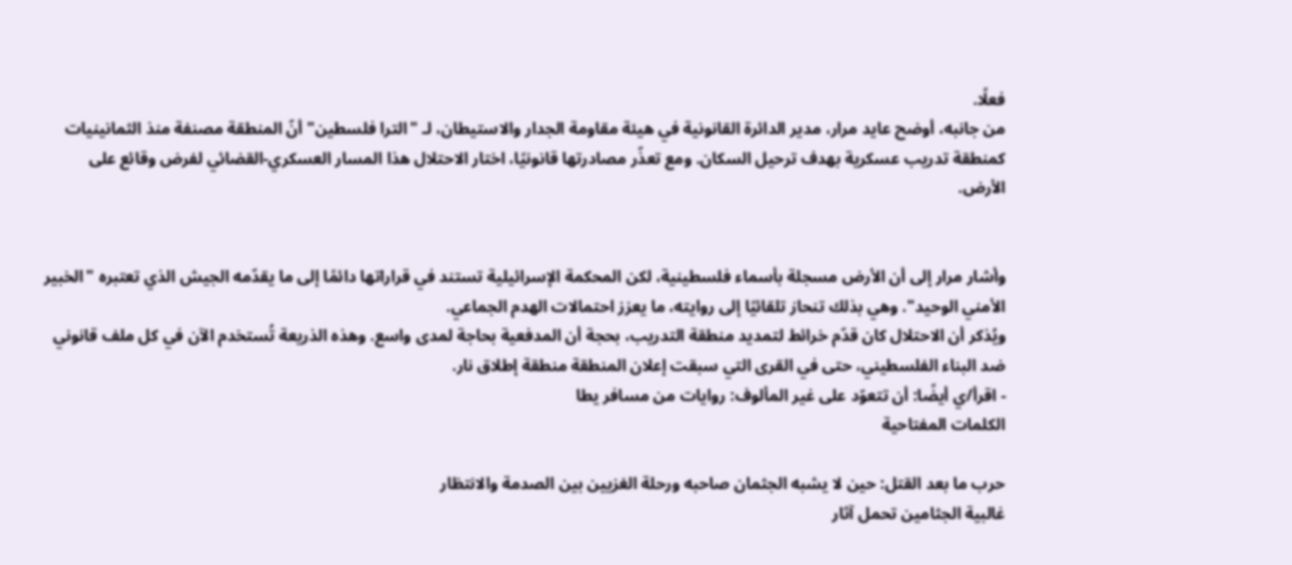فعلًا.
من جانبه، أوضح عايد مرار، مدير الدائرة القانونية في هيئة مقاومة الجدار والاستيطان، لـ "الترا فلسطين" أنّ المنطقة مصنفة منذ الثمانينيات كمنطقة تدريب عسكرية بهدف ترحيل السكان. ومع تعذّر مصادرتها قانونيًا، اختار الاحتلال هذا المسار العسكري-القضائي لفرض وقائع على الأرض.


وأشار مرار إلى أن الأرض مسجلة بأسماء فلسطينية، لكن المحكمة الإسرائيلية تستند في قراراتها دائمًا إلى ما يقدّمه الجيش الذي تعتبره "الخبير الأمني الوحيد". وهي بذلك تنحاز تلقائيًا إلى روايته، ما يعزز احتمالات الهدم الجماعي.
ويُذكر أن الاحتلال كان قدّم خرائط لتمديد منطقة التدريب، بحجة أن المدفعية بحاجة لمدى واسع. وهذه الذريعة تُستخدم الآن في كل ملف قانوني ضد البناء الفلسطيني، حتى في القرى التي سبقت إعلان المنطقة منطقة إطلاق نار.
- اقرأ/ي أيضًا: أن تتعوّد على غير المألوف: روايات من مسافر يطا
الكلمات المفتاحية

حرب ما بعد القتل: حين لا يشبه الجثمان صاحبه ورحلة الغزيين بين الصدمة والانتظار
غالبية الجثامين تحمل آثار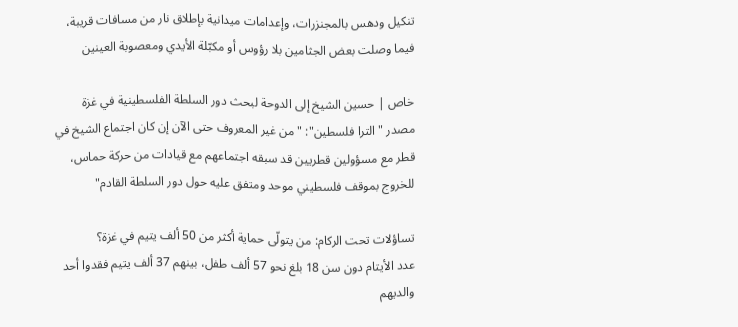تنكيل ودهس بالمجنزرات، وإعدامات ميدانية بإطلاق نار من مسافات قريبة، فيما وصلت بعض الجثامين بلا رؤوس أو مكبّلة الأيدي ومعصوبة العينين

خاص | حسين الشيخ إلى الدوحة لبحث دور السلطة الفلسطينية في غزة
مصدر "الترا فلسطين": "من غير المعروف حتى الآن إن كان اجتماع الشيخ في قطر مع مسؤولين قطريين قد سبقه اجتماعهم مع قيادات من حركة حماس، للخروج بموقف فلسطيني موحد ومتفق عليه حول دور السلطة القادم"

تساؤلات تحت الركام: من يتولّى حماية أكثر من 50 ألف يتيم في غزة؟
عدد الأيتام دون سن 18 بلغ نحو 57 ألف طفل، بينهم 37 ألف يتيم فقدوا أحد والديهم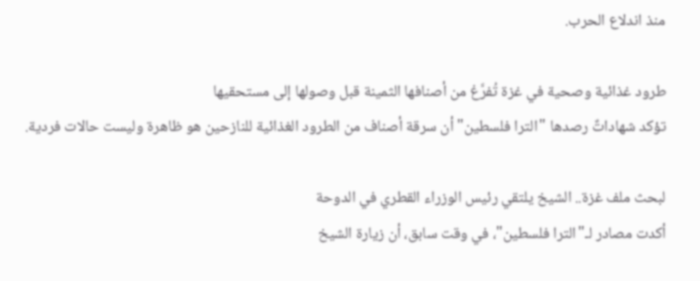منذ اندلاع الحرب.

طرود غذائية وصحية في غزة تُفرَّغ من أصنافها الثمينة قبل وصولها إلى مستحقيها
تؤكد شهاداتٌ رصدها "الترا فلسطين" أن سرقة أصناف من الطرود الغذائية للنازحين هو ظاهرة وليست حالات فردية.

لبحث ملف غزة.. الشيخ يلتقي رئيس الوزراء القطري في الدوحة
أكدت مصادر لـ"الترا فلسطين"، في وقت سابق، أن زيارة الشيخ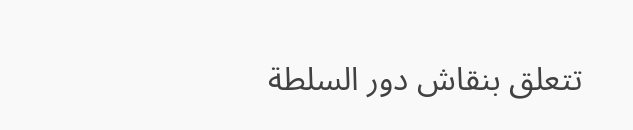تتعلق بنقاش دور السلطة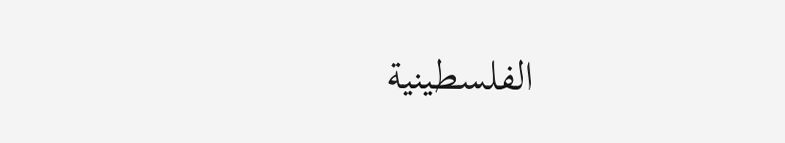الفلسطينية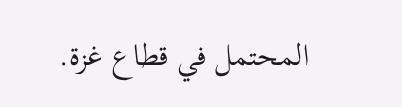المحتمل في قطاع غزة.